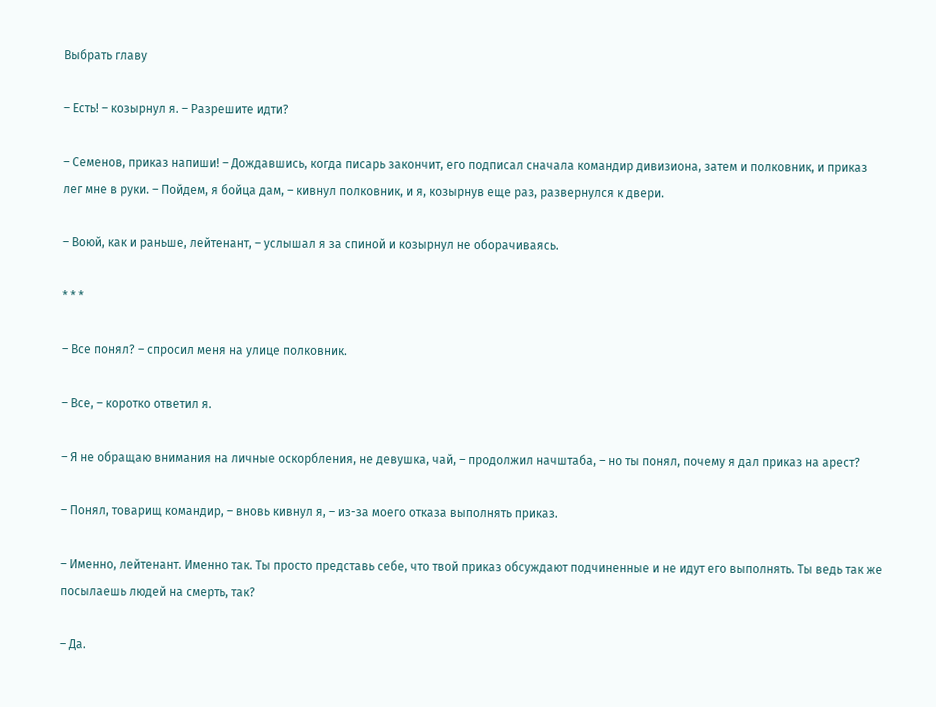Выбрать главу

– Есть! – козырнул я. – Разрешите идти?

– Семенов, приказ напиши! – Дождавшись, когда писарь закончит, его подписал сначала командир дивизиона, затем и полковник, и приказ лег мне в руки. – Пойдем, я бойца дам, – кивнул полковник, и я, козырнув еще раз, развернулся к двери.

– Воюй, как и раньше, лейтенант, – услышал я за спиной и козырнул не оборачиваясь.

* * *

– Все понял? – спросил меня на улице полковник.

– Все, – коротко ответил я.

– Я не обращаю внимания на личные оскорбления, не девушка, чай, – продолжил начштаба, – но ты понял, почему я дал приказ на арест?

– Понял, товарищ командир, – вновь кивнул я, – из-за моего отказа выполнять приказ.

– Именно, лейтенант. Именно так. Ты просто представь себе, что твой приказ обсуждают подчиненные и не идут его выполнять. Ты ведь так же посылаешь людей на смерть, так?

– Да.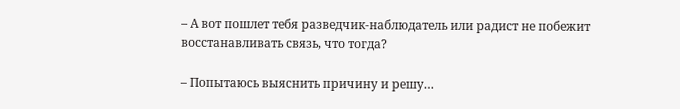– А вот пошлет тебя разведчик-наблюдатель или радист не побежит восстанавливать связь, что тогда?

– Попытаюсь выяснить причину и решу…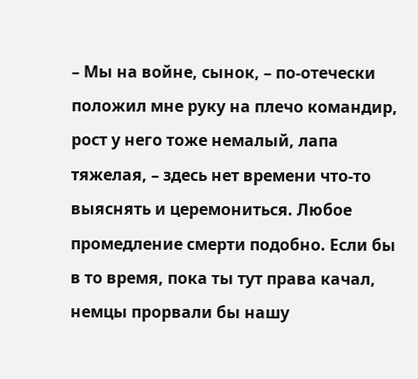– Мы на войне, сынок, – по-отечески положил мне руку на плечо командир, рост у него тоже немалый, лапа тяжелая, – здесь нет времени что-то выяснять и церемониться. Любое промедление смерти подобно. Если бы в то время, пока ты тут права качал, немцы прорвали бы нашу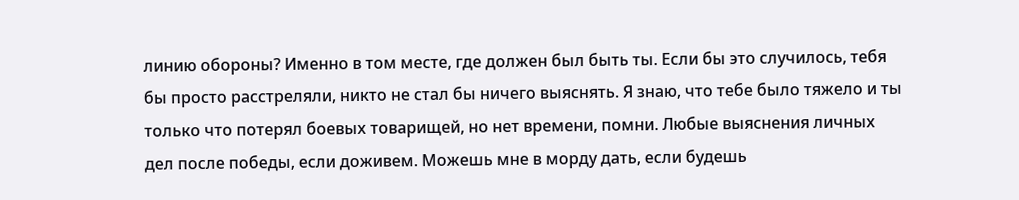линию обороны? Именно в том месте, где должен был быть ты. Если бы это случилось, тебя бы просто расстреляли, никто не стал бы ничего выяснять. Я знаю, что тебе было тяжело и ты только что потерял боевых товарищей, но нет времени, помни. Любые выяснения личных дел после победы, если доживем. Можешь мне в морду дать, если будешь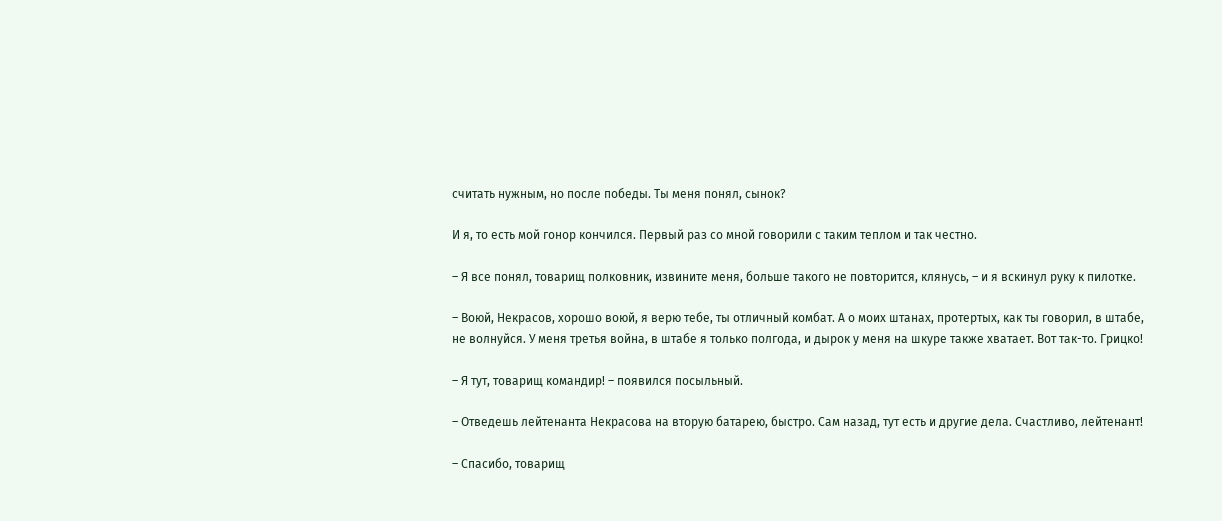считать нужным, но после победы. Ты меня понял, сынок?

И я, то есть мой гонор кончился. Первый раз со мной говорили с таким теплом и так честно.

– Я все понял, товарищ полковник, извините меня, больше такого не повторится, клянусь, – и я вскинул руку к пилотке.

– Воюй, Некрасов, хорошо воюй, я верю тебе, ты отличный комбат. А о моих штанах, протертых, как ты говорил, в штабе, не волнуйся. У меня третья война, в штабе я только полгода, и дырок у меня на шкуре также хватает. Вот так-то. Грицко!

– Я тут, товарищ командир! – появился посыльный.

– Отведешь лейтенанта Некрасова на вторую батарею, быстро. Сам назад, тут есть и другие дела. Счастливо, лейтенант!

– Спасибо, товарищ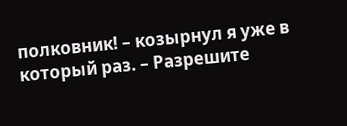полковник! – козырнул я уже в который раз. – Разрешите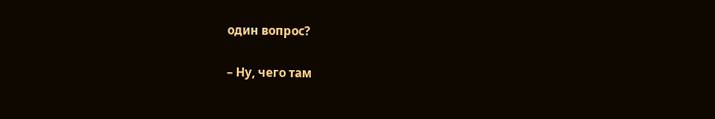один вопрос?

– Ну, чего там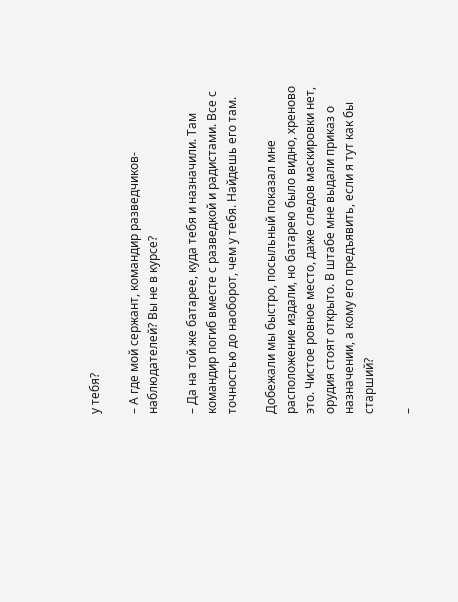у тебя?

– А где мой сержант, командир разведчиков-наблюдателей? Вы не в курсе?

– Да на той же батарее, куда тебя и назначили. Там командир погиб вместе с разведкой и радистами. Все с точностью до наоборот, чем у тебя. Найдешь его там.

Добежали мы быстро, посыльный показал мне расположение издали, но батарею было видно, хреново это. Чистое ровное место, даже следов маскировки нет, орудия стоят открыто. В штабе мне выдали приказ о назначении, а кому его предъявить, если я тут как бы старший?

–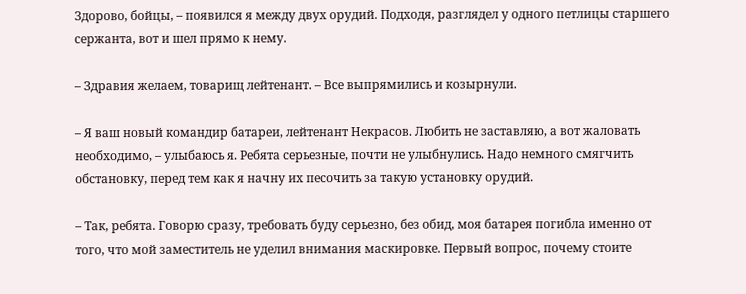Здорово, бойцы, – появился я между двух орудий. Подходя, разглядел у одного петлицы старшего сержанта, вот и шел прямо к нему.

– Здравия желаем, товарищ лейтенант. – Все выпрямились и козырнули.

– Я ваш новый командир батареи, лейтенант Некрасов. Любить не заставляю, а вот жаловать необходимо, – улыбаюсь я. Ребята серьезные, почти не улыбнулись. Надо немного смягчить обстановку, перед тем как я начну их песочить за такую установку орудий.

– Так, ребята. Говорю сразу, требовать буду серьезно, без обид, моя батарея погибла именно от того, что мой заместитель не уделил внимания маскировке. Первый вопрос, почему стоите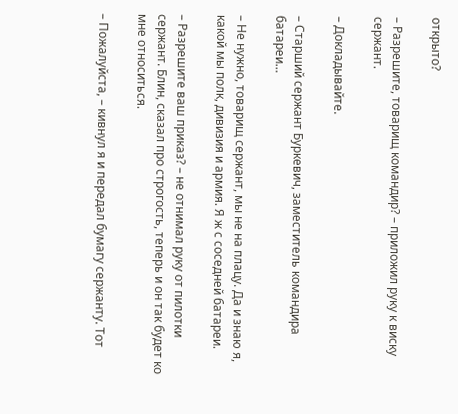открыто?

– Разрешите, товарищ командир? – приложил руку к виску сержант.

– Докладывайте.

– Старший сержант Буркевич, заместитель командира батареи…

– Не нужно, товарищ сержант, мы не на плацу. Да и знаю я, какой мы полк, дивизия и армия. Я ж с соседней батареи.

– Разрешите ваш приказ? – не отнимал руку от пилотки сержант. Блин, сказал про строгость, теперь и он так будет ко мне относиться.

– Пожалуйста, – кивнул я и передал бумагу сержанту. Тот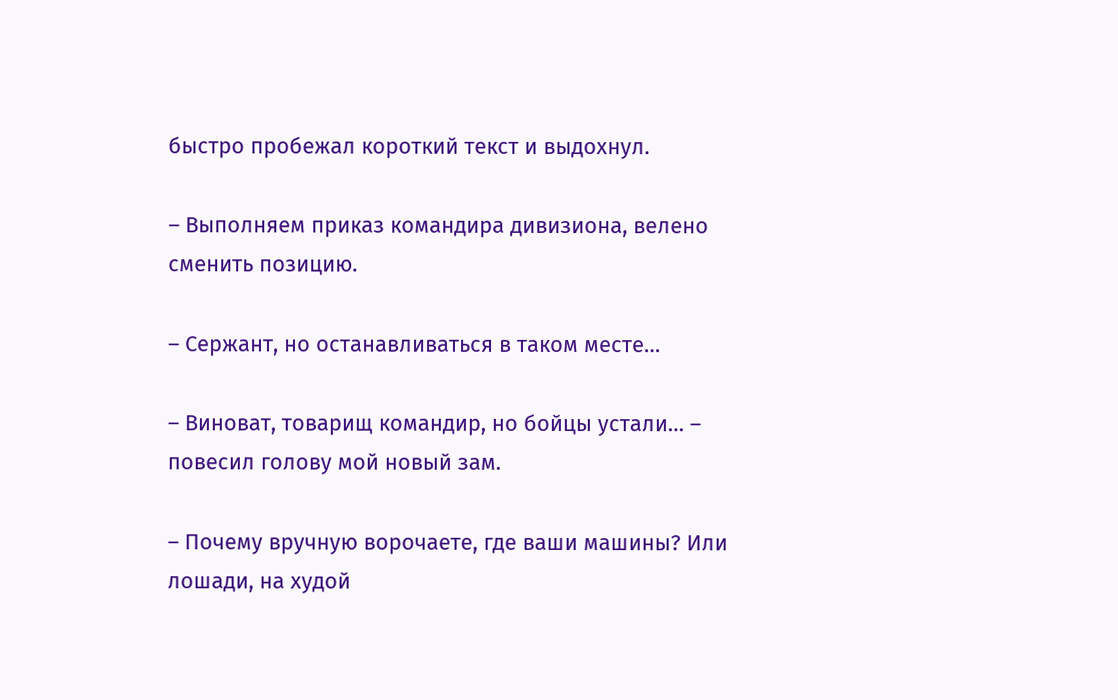быстро пробежал короткий текст и выдохнул.

– Выполняем приказ командира дивизиона, велено сменить позицию.

– Сержант, но останавливаться в таком месте…

– Виноват, товарищ командир, но бойцы устали… – повесил голову мой новый зам.

– Почему вручную ворочаете, где ваши машины? Или лошади, на худой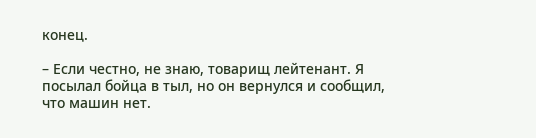конец.

– Если честно, не знаю, товарищ лейтенант. Я посылал бойца в тыл, но он вернулся и сообщил, что машин нет.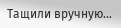Тащили вручную…